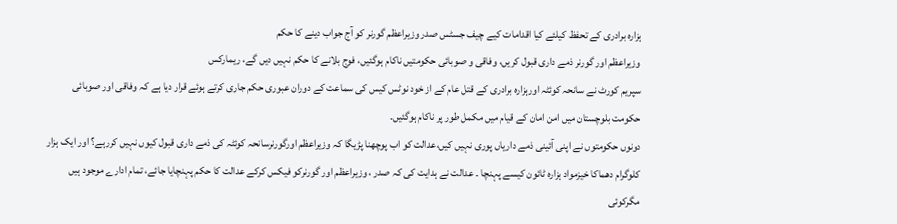ہزارہ برادری کے تحفظ کیلئے کیا اقدامات کیے چیف جسٹس صدر وزیراعظم گورنر کو آج جواب دینے کا حکم
وزیراعظم اور گورنر ذمے داری قبول کریں، وفاقی و صوبائی حکومتیں ناکام ہوگئیں، فوج بلانے کا حکم نہیں دیں گے، ریمارکس
سپریم کورٹ نے سانحہ کوئٹہ اورہزارہ برادری کے قتل عام کے از خود نوٹس کیس کی سماعت کے دوران عبوری حکم جاری کرتے ہوئے قرار دیا ہے کہ وفاقی اور صوبائی حکومت بلوچستان میں امن امان کے قیام میں مکمل طور پر ناکام ہوگئیں۔
دونوں حکومتوں نے اپنی آئینی ذمے داریاں پوری نہیں کیں،عدالت کو اب پوچھنا پڑیگا کہ وزیراعظم اورگورنرسانحہ کوئٹہ کی ذمے داری قبول کیوں نہیں کررہے؟ اور ایک ہزار کلوگرام دھماکا خیزمواد ہزارہ ٹائون کیسے پہنچا ۔ عدالت نے ہدایت کی کہ صدر ، وزیراعظم اور گورنرکو فیکس کرکے عدالت کا حکم پہنچایا جائے، تمام ادارے موجود ہیں مگرکوئی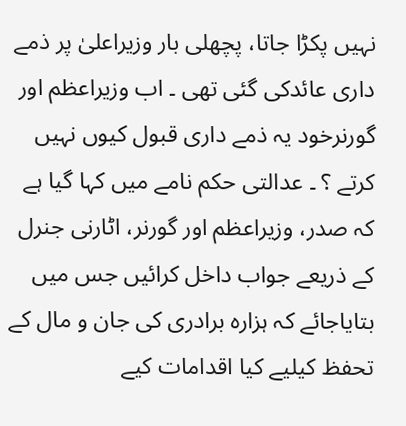نہیں پکڑا جاتا، پچھلی بار وزیراعلیٰ پر ذمے داری عائدکی گئی تھی ۔ اب وزیراعظم اور گورنرخود یہ ذمے داری قبول کیوں نہیں کرتے ؟ ۔ عدالتی حکم نامے میں کہا گیا ہے کہ صدر، وزیراعظم اور گورنر، اٹارنی جنرل کے ذریعے جواب داخل کرائیں جس میں بتایاجائے کہ ہزارہ برادری کی جان و مال کے تحفظ کیلیے کیا اقدامات کیے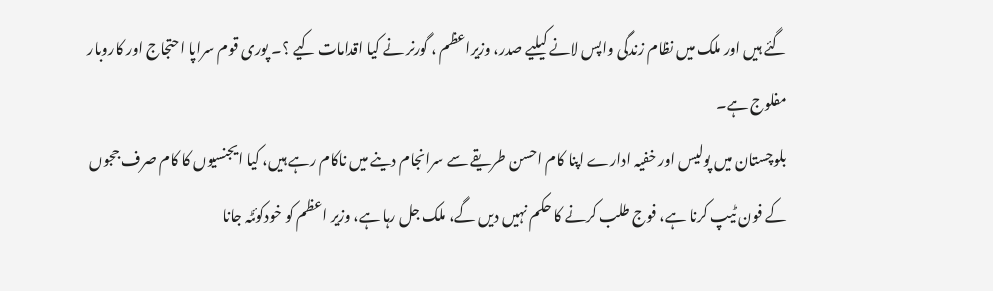گئے ہیں اور ملک میں نظام زندگی واپس لانے کیلیے صدر، وزیراعظم ، گورنر نے کیا اقدامات کیے ؟۔ پوری قوم سراپا احتجاج اور کاروبار مفلوج ہے۔
بلوچستان میں پولیس اور خفیہ ادارے اپنا کام احسن طریقے سے سرانجام دینے میں ناکام رہے ہیں، کیا ایجنسیوں کا کام صرف ججوں کے فون ٹیپ کرنا ہے، فوج طلب کرنے کا حکم نہیں دیں گے، ملک جل رہا ہے، وزیر اعظم کو خودکوئٹہ جانا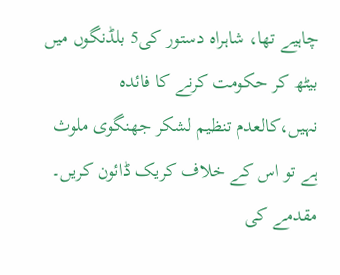چاہیے تھا، شاہراہ دستور کی5 بلڈنگوں میں بیٹھ کر حکومت کرنے کا فائدہ نہیں،کالعدم تنظیم لشکر جھنگوی ملوث ہے تو اس کے خلاف کریک ڈائون کریں۔ مقدمے کی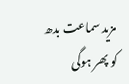مزید سماعت بدھ کو پھر ہوگی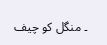۔ منگل کو چیف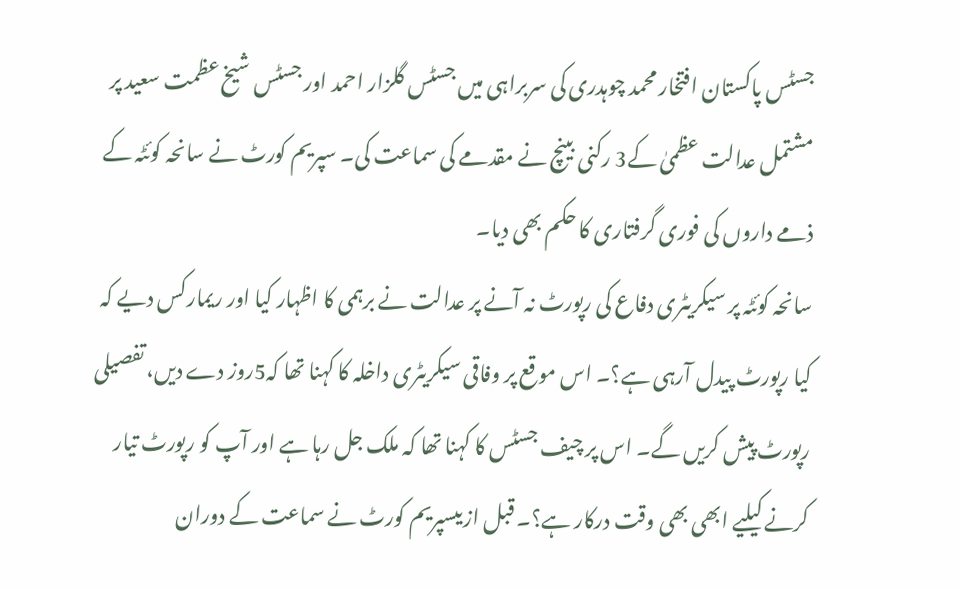جسٹس پاکستان افتخار محمد چوہدری کی سربراہی میں جسٹس گلزار احمد اور جسٹس شیخ عظمت سعید پر مشتمل عدالت عظمیٰ کے3 رکنی بینچ نے مقدمے کی سماعت کی۔ سپریم کورٹ نے سانحہ کوئٹہ کے ذمے داروں کی فوری گرفتاری کا حکم بھی دیا۔
سانحہ کوئٹہ پر سیکریٹری دفاع کی رپورٹ نہ آنے پر عدالت نے برہمی کا اظہار کیا اور ریمارکس دیے کہ کیا رپورٹ پیدل آرہی ہے؟۔ اس موقع پر وفاقی سیکریٹری داخلہ کا کہنا تھا کہ5روز دے دیں، تفصیلی رپورٹ پیش کریں گے۔ اس پر چیف جسٹس کا کہنا تھا کہ ملک جل رہا ہے اور آپ کو رپورٹ تیار کرنے کیلیے ابھی بھی وقت درکار ہے؟۔ قبل ازیںسپریم کورٹ نے سماعت کے دوران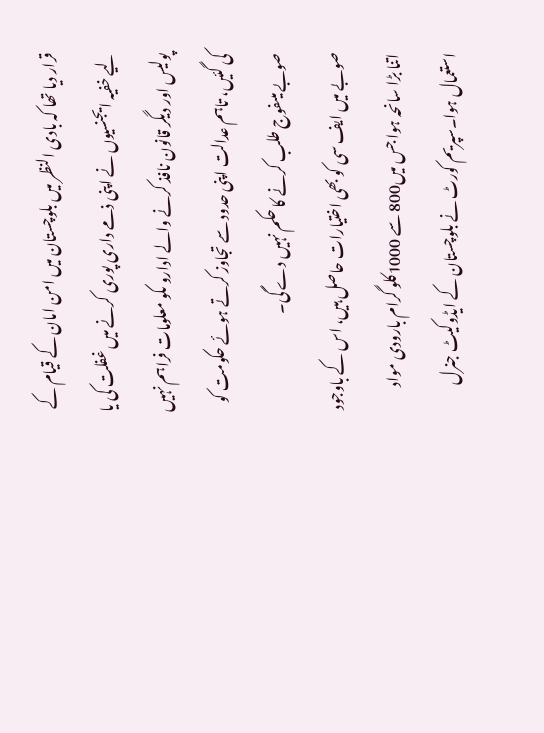قرار دیا تھا کہ بادی النظر میں بلوچستان میں امن امان کے قیام کے لیے خفیہ ایجنسیوں نے اپنی ذمے داری پوری کرنے میں غفلت کی یا پولیس اور دیگر قانون نافذ کرنے والے ادارو ںکو معلومات فراہم نہیں کی گئیں، تاہم عدالت اپنی حدود سے تجاوز کرتے ہوئے حکومت کو صوبے میںفوج طلب کرنے کا حکم نہیں دے گی۔
صوبے میں ایف سی کو بھی اختیارات حاصل ہیں، اس کے باوجود اتنا بڑا سانحہ ہوا جس میں800 سے 1000کلو گرام بارودی مواد استعمال ہوا۔سپریم کورٹ نے بلوچستان کے ایڈوکیٹ جنرل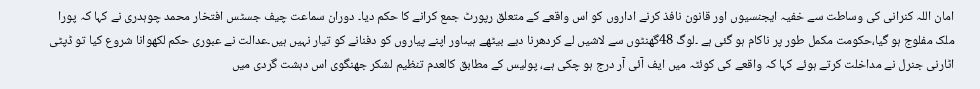امان اللہ کنرانی کی وساطت سے خفیہ ایجنسیوں اور قانون نافذ کرنے اداروں کو اس واقعے کے متعلق رپورٹ جمع کرانے کا حکم دیا۔ دوران سماعت چیف جسٹس افتخار محمد چوہدری نے کہا کہ پورا ملک مفلوج ہو گیا،حکومت مکمل طور پر ناکام ہو گئی ہے ۔لوگ 48گھنٹوں سے لاشیں لے کردھرنا دیے بیٹھے ہیںاور اپنے پیاروں کو دفنانے کو تیار نہیں ہیں۔عدالت نے عبوری حکم لکھوانا شروع کیا تو ڈپٹی اٹارنی جنرل نے مداخلت کرتے ہوئے کہا کہ واقعے کی کوئٹہ میں ایف آئی آر درج ہو چکی ہے، پولیس کے مطابق کالعدم تنظیم لشکر جھنگوی اس دہشت گردی میں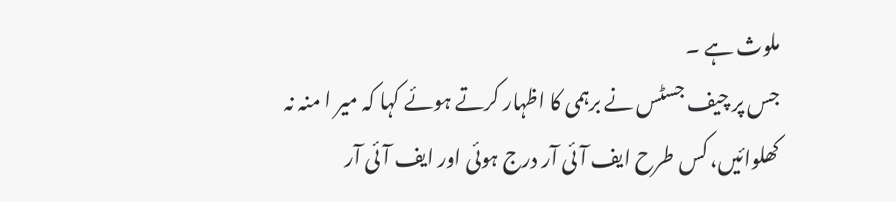ملوث ہے ۔
جس پر چیف جسٹس نے برہمی کا اظہار کرتے ہوئے کہا کہ میر ا منہ نہ کھلوائیں، کس طرح ایف آئی آر درج ہوئی اور ایف آئی آر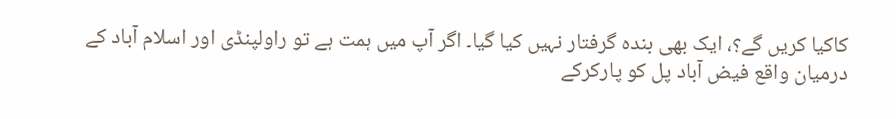کاکیا کریں گے؟، ایک بھی بندہ گرفتار نہیں کیا گیا۔ اگر آپ میں ہمت ہے تو راولپنڈی اور اسلام آباد کے درمیان واقع فیض آباد پل کو پارکرکے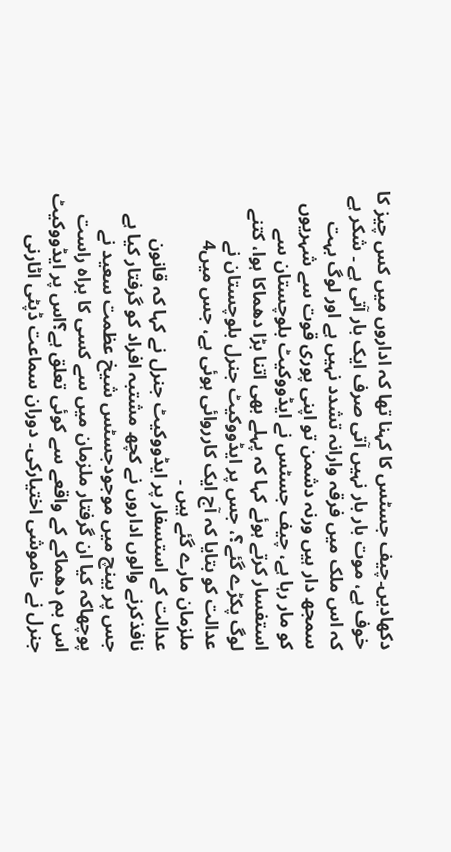دکھادیں۔چیف جسٹس کا کہنا تھا کہ اداروں میں کس چیز کا خوف ہے، موت بار بار نہیں آتی صرف ایک بار آتی ہے ۔ شکر ہے کہ اس ملک میں فرقہ وارانہ تشدد نہیں ہے اور لوگ بہت سمجھ دار ہیں ورنہ دشمن تو اپنی پوری قوت سے شہریوں کو مار رہا ہے، چیف جسٹس نے ایڈووکیٹ بلوچستان سے استفسار کرتے ہوئے کہا کہ پہلے بھی اتنا بڑا دھماکا ہوا، کتنے لوگ پکڑے گئے؟، جس پر ایڈووکیٹ جنرل بلوچستان نے عدالت کو بتایا کہ آج ایک کارروائی ہوئی ہے، جس میں4 ملزمان مارے گئے ہیں ۔
عدالت کے استسفار پر ایڈووکیٹ جنرل نے کہا کہ قانون نافذکرنے والوں اداروں نے کچھ مشتبہ افراد کو گرفتار کیا ہے جس پر بینچ میں موجودجسٹس شیخ عظمت سعید نے پوچھاکہ کیا ان گرفتار ملزمان میں سے کسی کا براہ راست اس بم دھماکے کے واقعے سے کوئی تعلق ہے؟اس پر ایڈووکیٹ جنرل نے خاموشی اختیارکی۔ دوران سماعت ڈپٹی اٹارنی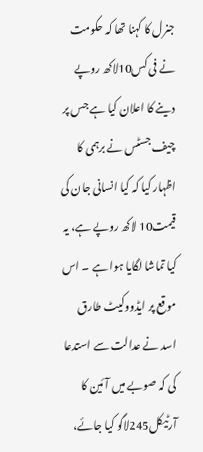جنرل کا کہنا تھا کہ حکومت نے فی کس10لاکھ روپے دینے کا اعلان کیا ہے جس پر چیف جسٹس نے برہمی کا اظہار کیا کہ کیا انسانی جان کی قیمت10 لاکھ روپے ہے، یہ کیا تماشا لگایا ہوا ہے ۔ اس موقع پر ایڈووکیٹ طارق اسد نے عدالت سے استدعا کی کہ صوبے میں آئین کا آرٹیکل245لاگو کیا جائے،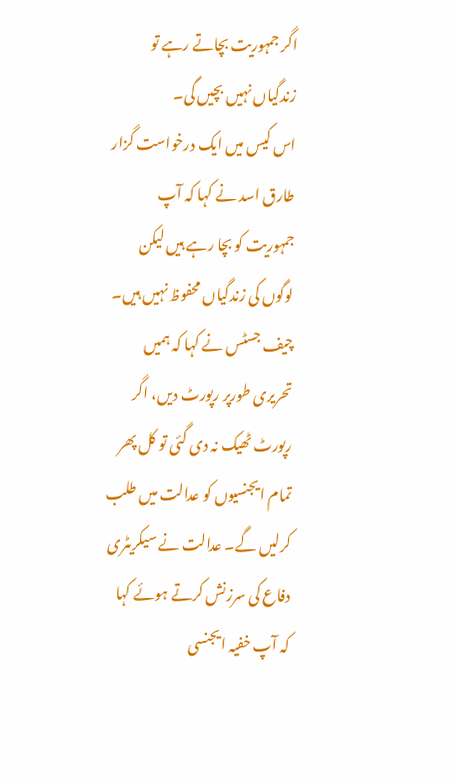اگر جمہوریت بچاتے رہے تو زندگیاں نہیں بچیں گی۔
اس کیس میں ایک درخواست گزار طارق اسد نے کہا کہ آپ جمہوریت کو بچا رہے ہیں لیکن لوگوں کی زندگیاں محفوظ نہیں ہیں۔ چیف جسٹس نے کہا کہ ہمیں تحریری طورپر رپورٹ دیں، اگر رپورٹ ٹھیک نہ دی گئی تو کل پھر تمام ایجنسیوں کو عدالت میں طلب کرلیں گے۔ عدالت نے سیکریٹری دفاع کی سرزنش کرتے ہوئے کہا کہ آپ خفیہ ایجنسی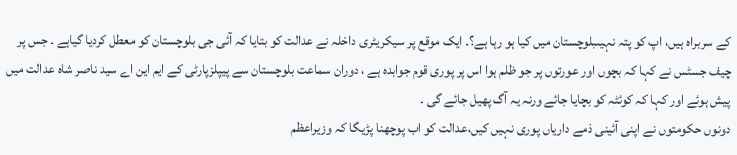کے سربراہ ہیں، اپ کو پتہ نہیںبلوچستان میں کیا ہو رہا ہے؟۔ ایک موقع پر سیکریٹری داخلہ نے عدالت کو بتایا کہ آئی جی بلوچستان کو معطل کردیا گیاہے ۔ جس پر چیف جسٹس نے کہا کہ بچوں اور عورتوں پر جو ظلم ہوا اس پر پوری قوم جوابدہ ہے ، دوران سماعت بلوچستان سے پیپلزپارٹی کے ایم این اے سید ناصر شاہ عدالت میں پیش ہوئے اور کہا کہ کوئٹہ کو بچایا جائے ورنہ یہ آگ پھیل جائے گی ۔
دونوں حکومتوں نے اپنی آئینی ذمے داریاں پوری نہیں کیں،عدالت کو اب پوچھنا پڑیگا کہ وزیراعظم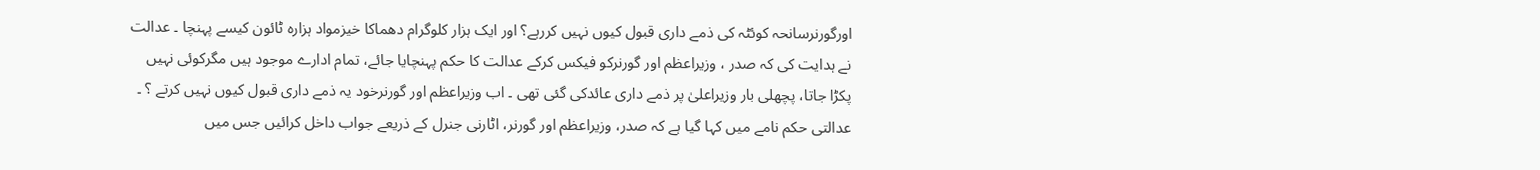اورگورنرسانحہ کوئٹہ کی ذمے داری قبول کیوں نہیں کررہے؟ اور ایک ہزار کلوگرام دھماکا خیزمواد ہزارہ ٹائون کیسے پہنچا ۔ عدالت نے ہدایت کی کہ صدر ، وزیراعظم اور گورنرکو فیکس کرکے عدالت کا حکم پہنچایا جائے، تمام ادارے موجود ہیں مگرکوئی نہیں پکڑا جاتا، پچھلی بار وزیراعلیٰ پر ذمے داری عائدکی گئی تھی ۔ اب وزیراعظم اور گورنرخود یہ ذمے داری قبول کیوں نہیں کرتے ؟ ۔ عدالتی حکم نامے میں کہا گیا ہے کہ صدر، وزیراعظم اور گورنر، اٹارنی جنرل کے ذریعے جواب داخل کرائیں جس میں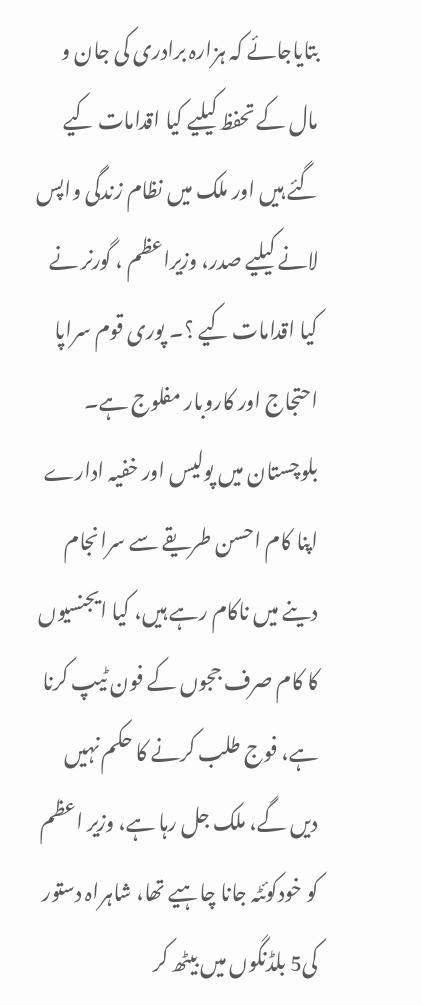بتایاجائے کہ ہزارہ برادری کی جان و مال کے تحفظ کیلیے کیا اقدامات کیے گئے ہیں اور ملک میں نظام زندگی واپس لانے کیلیے صدر، وزیراعظم ، گورنر نے کیا اقدامات کیے ؟۔ پوری قوم سراپا احتجاج اور کاروبار مفلوج ہے۔
بلوچستان میں پولیس اور خفیہ ادارے اپنا کام احسن طریقے سے سرانجام دینے میں ناکام رہے ہیں، کیا ایجنسیوں کا کام صرف ججوں کے فون ٹیپ کرنا ہے، فوج طلب کرنے کا حکم نہیں دیں گے، ملک جل رہا ہے، وزیر اعظم کو خودکوئٹہ جانا چاہیے تھا، شاہراہ دستور کی5 بلڈنگوں میں بیٹھ کر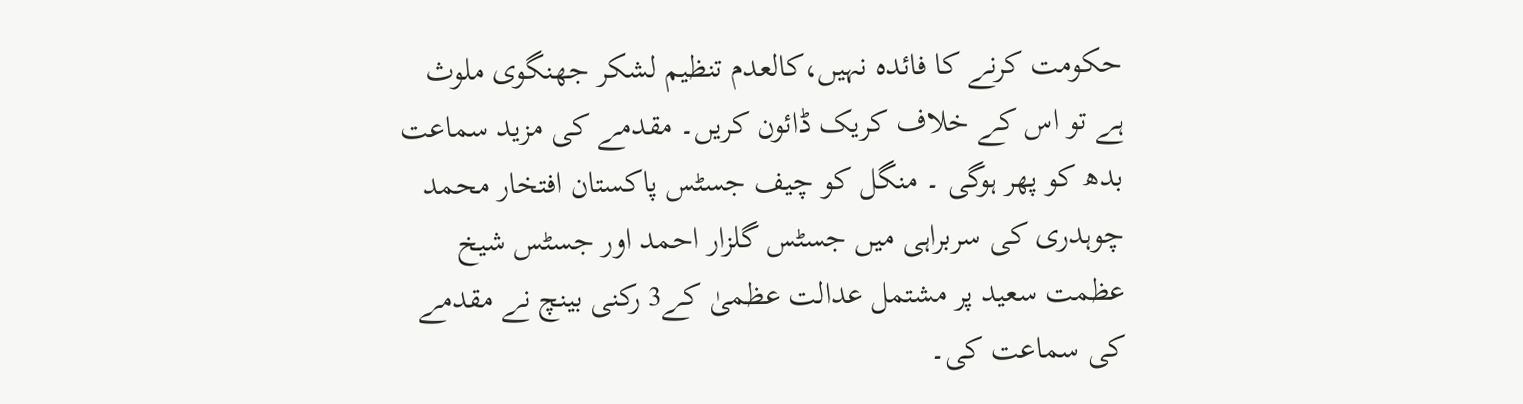حکومت کرنے کا فائدہ نہیں،کالعدم تنظیم لشکر جھنگوی ملوث ہے تو اس کے خلاف کریک ڈائون کریں۔ مقدمے کی مزید سماعت بدھ کو پھر ہوگی ۔ منگل کو چیف جسٹس پاکستان افتخار محمد چوہدری کی سربراہی میں جسٹس گلزار احمد اور جسٹس شیخ عظمت سعید پر مشتمل عدالت عظمیٰ کے3 رکنی بینچ نے مقدمے کی سماعت کی۔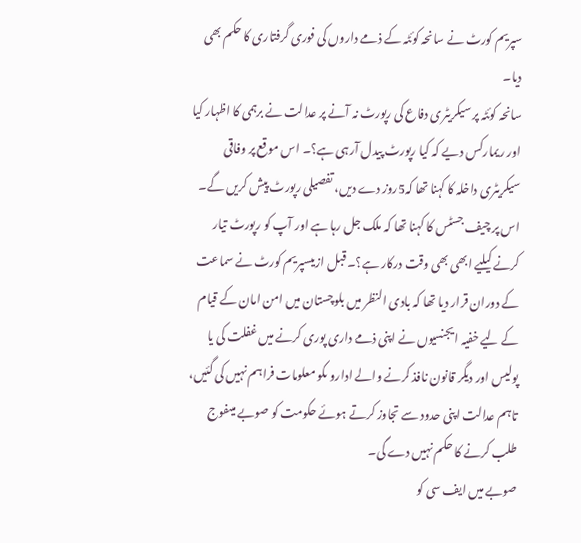سپریم کورٹ نے سانحہ کوئٹہ کے ذمے داروں کی فوری گرفتاری کا حکم بھی دیا۔
سانحہ کوئٹہ پر سیکریٹری دفاع کی رپورٹ نہ آنے پر عدالت نے برہمی کا اظہار کیا اور ریمارکس دیے کہ کیا رپورٹ پیدل آرہی ہے؟۔ اس موقع پر وفاقی سیکریٹری داخلہ کا کہنا تھا کہ5روز دے دیں، تفصیلی رپورٹ پیش کریں گے۔ اس پر چیف جسٹس کا کہنا تھا کہ ملک جل رہا ہے اور آپ کو رپورٹ تیار کرنے کیلیے ابھی بھی وقت درکار ہے؟۔ قبل ازیںسپریم کورٹ نے سماعت کے دوران قرار دیا تھا کہ بادی النظر میں بلوچستان میں امن امان کے قیام کے لیے خفیہ ایجنسیوں نے اپنی ذمے داری پوری کرنے میں غفلت کی یا پولیس اور دیگر قانون نافذ کرنے والے ادارو ںکو معلومات فراہم نہیں کی گئیں، تاہم عدالت اپنی حدود سے تجاوز کرتے ہوئے حکومت کو صوبے میںفوج طلب کرنے کا حکم نہیں دے گی۔
صوبے میں ایف سی کو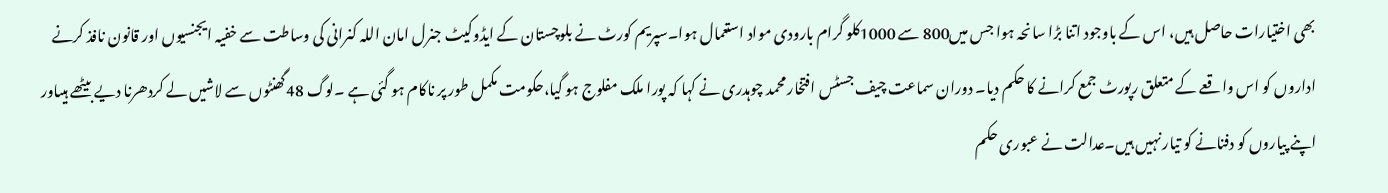بھی اختیارات حاصل ہیں، اس کے باوجود اتنا بڑا سانحہ ہوا جس میں800 سے 1000کلو گرام بارودی مواد استعمال ہوا۔سپریم کورٹ نے بلوچستان کے ایڈوکیٹ جنرل امان اللہ کنرانی کی وساطت سے خفیہ ایجنسیوں اور قانون نافذ کرنے اداروں کو اس واقعے کے متعلق رپورٹ جمع کرانے کا حکم دیا۔ دوران سماعت چیف جسٹس افتخار محمد چوہدری نے کہا کہ پورا ملک مفلوج ہو گیا،حکومت مکمل طور پر ناکام ہو گئی ہے ۔لوگ 48گھنٹوں سے لاشیں لے کردھرنا دیے بیٹھے ہیںاور اپنے پیاروں کو دفنانے کو تیار نہیں ہیں۔عدالت نے عبوری حکم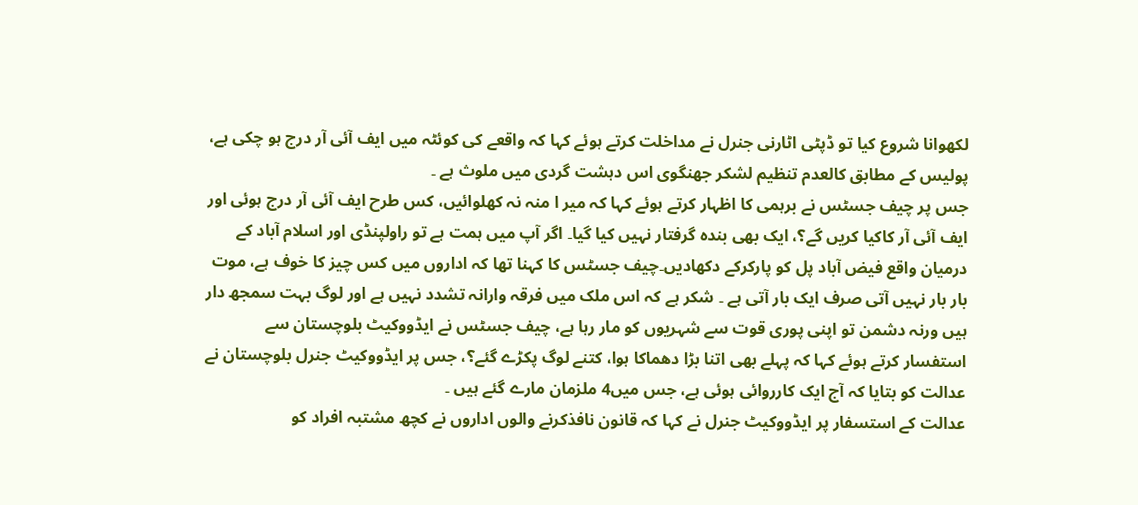لکھوانا شروع کیا تو ڈپٹی اٹارنی جنرل نے مداخلت کرتے ہوئے کہا کہ واقعے کی کوئٹہ میں ایف آئی آر درج ہو چکی ہے، پولیس کے مطابق کالعدم تنظیم لشکر جھنگوی اس دہشت گردی میں ملوث ہے ۔
جس پر چیف جسٹس نے برہمی کا اظہار کرتے ہوئے کہا کہ میر ا منہ نہ کھلوائیں، کس طرح ایف آئی آر درج ہوئی اور ایف آئی آر کاکیا کریں گے؟، ایک بھی بندہ گرفتار نہیں کیا گیا۔ اگر آپ میں ہمت ہے تو راولپنڈی اور اسلام آباد کے درمیان واقع فیض آباد پل کو پارکرکے دکھادیں۔چیف جسٹس کا کہنا تھا کہ اداروں میں کس چیز کا خوف ہے، موت بار بار نہیں آتی صرف ایک بار آتی ہے ۔ شکر ہے کہ اس ملک میں فرقہ وارانہ تشدد نہیں ہے اور لوگ بہت سمجھ دار ہیں ورنہ دشمن تو اپنی پوری قوت سے شہریوں کو مار رہا ہے، چیف جسٹس نے ایڈووکیٹ بلوچستان سے استفسار کرتے ہوئے کہا کہ پہلے بھی اتنا بڑا دھماکا ہوا، کتنے لوگ پکڑے گئے؟، جس پر ایڈووکیٹ جنرل بلوچستان نے عدالت کو بتایا کہ آج ایک کارروائی ہوئی ہے، جس میں4 ملزمان مارے گئے ہیں ۔
عدالت کے استسفار پر ایڈووکیٹ جنرل نے کہا کہ قانون نافذکرنے والوں اداروں نے کچھ مشتبہ افراد کو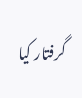گرفتار کیا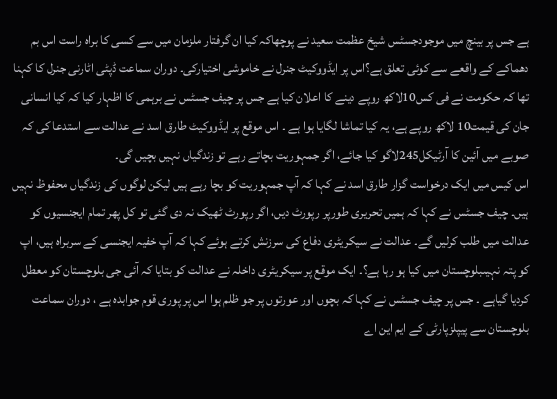ہے جس پر بینچ میں موجودجسٹس شیخ عظمت سعید نے پوچھاکہ کیا ان گرفتار ملزمان میں سے کسی کا براہ راست اس بم دھماکے کے واقعے سے کوئی تعلق ہے؟اس پر ایڈووکیٹ جنرل نے خاموشی اختیارکی۔ دوران سماعت ڈپٹی اٹارنی جنرل کا کہنا تھا کہ حکومت نے فی کس10لاکھ روپے دینے کا اعلان کیا ہے جس پر چیف جسٹس نے برہمی کا اظہار کیا کہ کیا انسانی جان کی قیمت10 لاکھ روپے ہے، یہ کیا تماشا لگایا ہوا ہے ۔ اس موقع پر ایڈووکیٹ طارق اسد نے عدالت سے استدعا کی کہ صوبے میں آئین کا آرٹیکل245لاگو کیا جائے، اگر جمہوریت بچاتے رہے تو زندگیاں نہیں بچیں گی۔
اس کیس میں ایک درخواست گزار طارق اسد نے کہا کہ آپ جمہوریت کو بچا رہے ہیں لیکن لوگوں کی زندگیاں محفوظ نہیں ہیں۔ چیف جسٹس نے کہا کہ ہمیں تحریری طورپر رپورٹ دیں، اگر رپورٹ ٹھیک نہ دی گئی تو کل پھر تمام ایجنسیوں کو عدالت میں طلب کرلیں گے۔ عدالت نے سیکریٹری دفاع کی سرزنش کرتے ہوئے کہا کہ آپ خفیہ ایجنسی کے سربراہ ہیں، اپ کو پتہ نہیںبلوچستان میں کیا ہو رہا ہے؟۔ ایک موقع پر سیکریٹری داخلہ نے عدالت کو بتایا کہ آئی جی بلوچستان کو معطل کردیا گیاہے ۔ جس پر چیف جسٹس نے کہا کہ بچوں اور عورتوں پر جو ظلم ہوا اس پر پوری قوم جوابدہ ہے ، دوران سماعت بلوچستان سے پیپلزپارٹی کے ایم این اے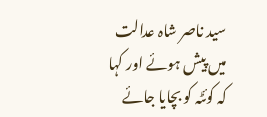سید ناصر شاہ عدالت میں پیش ہوئے اور کہا کہ کوئٹہ کو بچایا جائے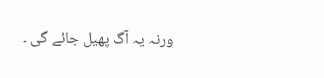ورنہ یہ آگ پھیل جائے گی ۔